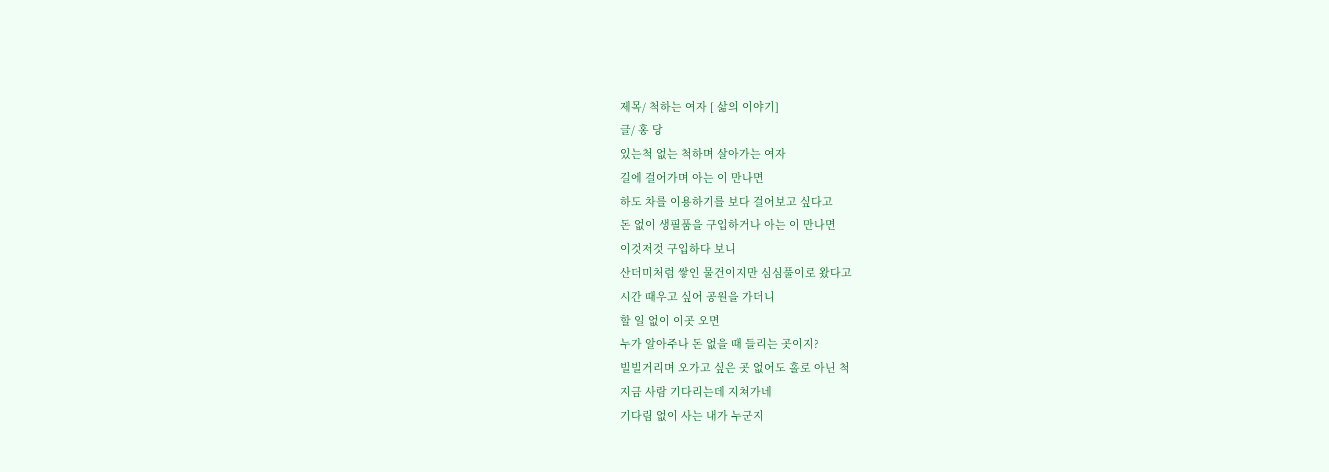제목/ 척하는 여자 [ 삶의 이야기]
글/ 홍 당
있는척 없는 척하며 살아가는 여자
길에 걸어가며 아는 이 만나면
하도 차를 이용하기를 보다 걸어보고 싶다고
돈 없이 생필품을 구입하거나 아는 이 만나면
이것저것 구입하다 보니
산더미처럼 쌓인 물건이지만 심심풀이로 왔다고
시간 때우고 싶어 공원을 가더니
할 일 없이 이곳 오면
누가 알아주나 돈 없을 때 들리는 곳이지?
빌빌거리며 오가고 싶은 곳 없어도 홀로 아닌 척
지금 사람 기다리는데 지쳐가네
기다림 없이 사는 내가 누군지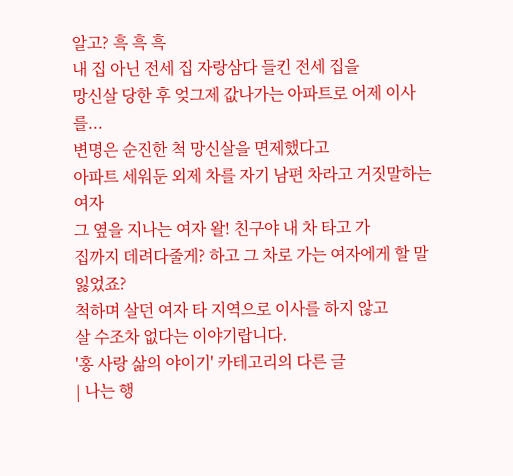알고? 흑 흑 흑
내 집 아닌 전세 집 자랑삼다 들킨 전세 집을
망신살 당한 후 엊그제 값나가는 아파트로 어제 이사를...
변명은 순진한 척 망신살을 면제했다고
아파트 세워둔 외제 차를 자기 남편 차라고 거짓말하는 여자
그 옆을 지나는 여자 왈! 친구야 내 차 타고 가
집까지 데려다줄게? 하고 그 차로 가는 여자에게 할 말 잃었죠?
척하며 살던 여자 타 지역으로 이사를 하지 않고
살 수조차 없다는 이야기랍니다.
'홍 사랑 삶의 야이기' 카테고리의 다른 글
| 나는 행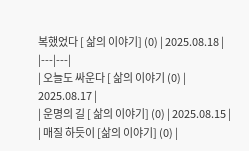복했었다 [ 삶의 이야기] (0) | 2025.08.18 |
|---|---|
| 오늘도 싸운다 [ 삶의 이야기 (0) | 2025.08.17 |
| 운명의 길 [ 삶의 이야기] (0) | 2025.08.15 |
| 매질 하듯이 [삶의 이야기] (0) |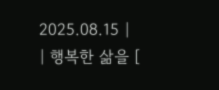2025.08.15 |
| 행복한 삶을 [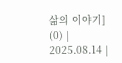삶의 이야기] (0) | 2025.08.14 |